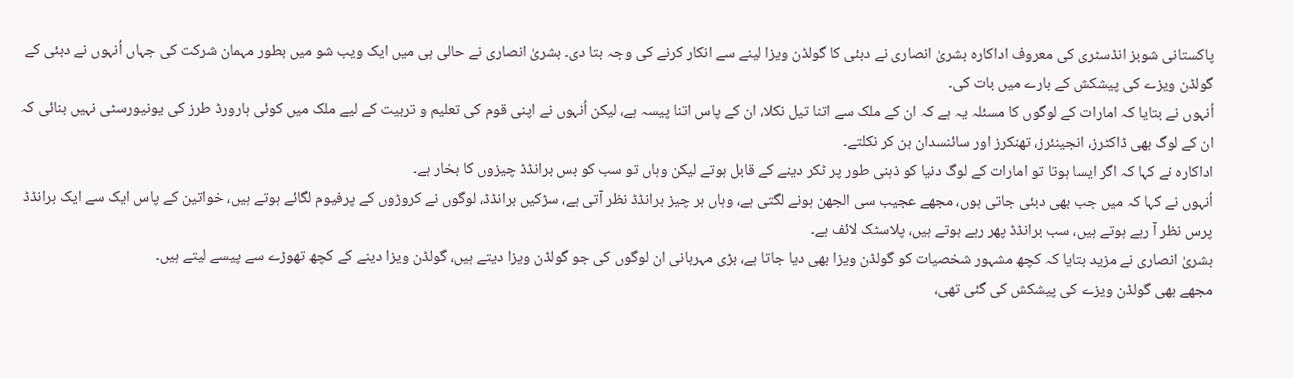پاکستانی شوبز انڈسٹری کی معروف اداکارہ بشریٰ انصاری نے دبئی کا گولڈن ویزا لینے سے انکار کرنے کی وجہ بتا دی۔ بشریٰ انصاری نے حالی ہی میں ایک ویب شو میں بطور مہمان شرکت کی جہاں اُنہوں نے دبئی کے گولڈن ویزے کی پیشکش کے بارے میں بات کی۔
اُنہوں نے بتایا کہ امارات کے لوگوں کا مسئلہ یہ ہے کہ ان کے ملک سے اتنا تیل نکلا، ان کے پاس اتنا پیسہ ہے، لیکن اُنہوں نے اپنی قوم کی تعلیم و تربیت کے لیے ملک میں کوئی ہارورڈ طرز کی یونیورسٹی نہیں بنائی کہ ان کے لوگ بھی ڈاکٹرز، انجینئرز، تھنکرز اور سائنسدان بن کر نکلتے۔
اداکارہ نے کہا کہ اگر ایسا ہوتا تو امارات کے لوگ دنیا کو ذہنی طور پر ٹکر دینے کے قابل ہوتے لیکن وہاں تو سب کو بس برانڈڈ چیزوں کا بخار ہے۔
اُنہوں نے کہا کہ میں جب بھی دبئی جاتی ہوں، مجھے عجیب سی الجھن ہونے لگتی ہے، وہاں ہر چیز برانڈڈ نظر آتی ہے، سڑکیں برانڈڈ، لوگوں نے کروڑوں کے پرفیوم لگائے ہوتے ہیں، خواتین کے پاس ایک سے ایک برانڈڈ پرس نظر آ رہے ہوتے ہیں، سب برانڈڈ پھر رہے ہوتے ہیں، پلاسٹک لائف ہے۔
بشریٰ انصاری نے مزید بتایا کہ کچھ مشہور شخصیات کو گولڈن ویزا بھی دیا جاتا ہے، بڑی مہربانی ان لوگوں کی جو گولڈن ویزا دیتے ہیں، گولڈن ویزا دینے کے کچھ تھوڑے سے پیسے لیتے ہیں۔
مجھے بھی گولڈن ویزے کی پیشکش کی گئی تھی،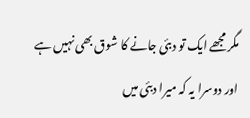مگر مجھے ایک تو دبئی جانے کا شوق بھی نہیں ہے اور دوسرا یہ کہ میرا دبئی میں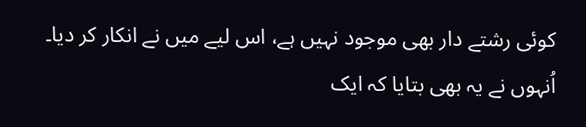کوئی رشتے دار بھی موجود نہیں ہے، اس لیے میں نے انکار کر دیا۔
اُنہوں نے یہ بھی بتایا کہ ایک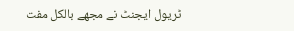ٹریول ایجنٹ نے مجھے بالکل مفت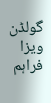گولڈن ویزا فراہم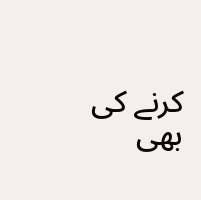کرنے کی بھی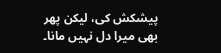پیشکش کی، لیکن پھر بھی میرا دل نہیں مانا۔